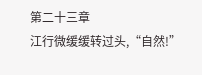第二十三章
江行微缓缓转过头,“自然!”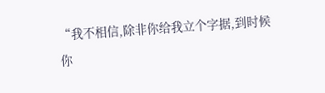“我不相信,除非你给我立个字据,到时候你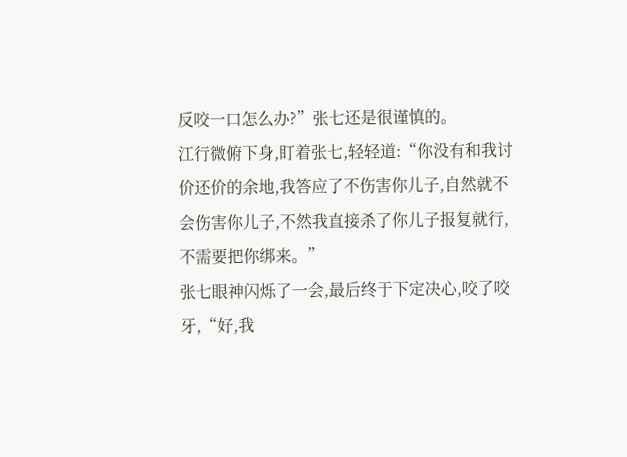反咬一口怎么办?”张七还是很谨慎的。
江行微俯下身,盯着张七,轻轻道:“你没有和我讨价还价的余地,我答应了不伤害你儿子,自然就不会伤害你儿子,不然我直接杀了你儿子报复就行,不需要把你绑来。”
张七眼神闪烁了一会,最后终于下定决心,咬了咬牙,“好,我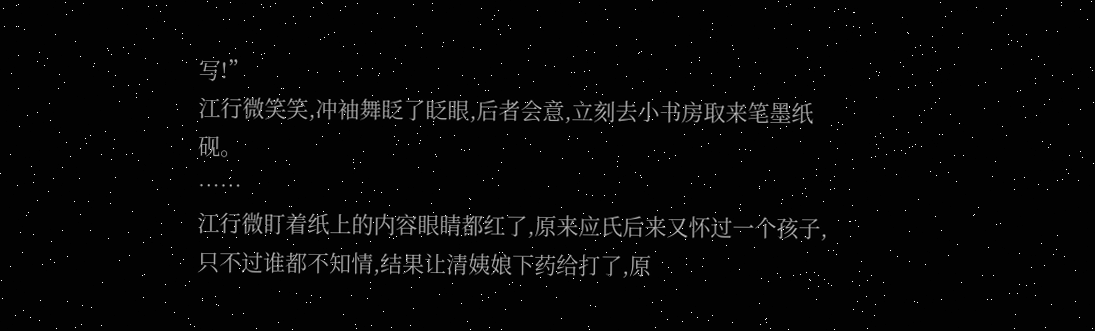写!”
江行微笑笑,冲袖舞眨了眨眼,后者会意,立刻去小书房取来笔墨纸砚。
……
江行微盯着纸上的内容眼睛都红了,原来应氏后来又怀过一个孩子,只不过谁都不知情,结果让清姨娘下药给打了,原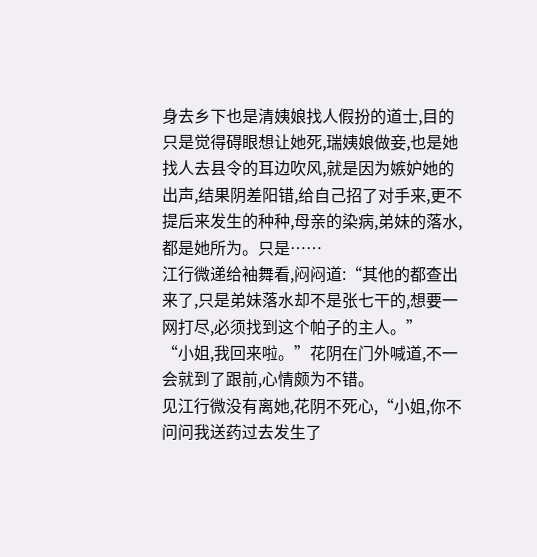身去乡下也是清姨娘找人假扮的道士,目的只是觉得碍眼想让她死,瑞姨娘做妾,也是她找人去县令的耳边吹风,就是因为嫉妒她的出声,结果阴差阳错,给自己招了对手来,更不提后来发生的种种,母亲的染病,弟妹的落水,都是她所为。只是……
江行微递给袖舞看,闷闷道:“其他的都查出来了,只是弟妹落水却不是张七干的,想要一网打尽,必须找到这个帕子的主人。”
“小姐,我回来啦。”花阴在门外喊道,不一会就到了跟前,心情颇为不错。
见江行微没有离她,花阴不死心,“小姐,你不问问我送药过去发生了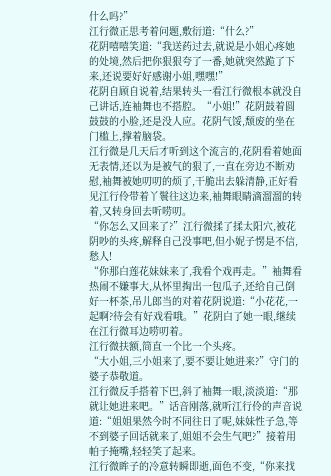什么吗?”
江行微正思考着问题,敷衍道:“什么?”
花阴嘻嘻笑道:“我送药过去,就说是小姐心疼她的处境,然后把你狠狠夸了一番,她就突然跪了下来,还说要好好感谢小姐,嘿嘿!”
花阴自顾自说着,结果转头一看江行微根本就没自己讲话,连袖舞也不搭腔。“小姐!”花阴鼓着圆鼓鼓的小脸,还是没人应。花阴气馁,颓废的坐在门槛上,撑着脑袋。
江行微是几天后才听到这个流言的,花阴看着她面无表情,还以为是被气的狠了,一直在旁边不断劝慰,袖舞被她叨叨的烦了,干脆出去躲清静,正好看见江行伶带着丫鬟往这边来,袖舞眼睛滴溜溜的转着,又转身回去听唠叨。
“你怎么又回来了?”江行微揉了揉太阳穴,被花阴吵的头疼,解释自己没事吧,但小妮子愣是不信,愁人!
“你那白莲花妹妹来了,我看个戏再走。”袖舞看热闹不嫌事大,从怀里掏出一包瓜子,还给自己倒好一杯茶,吊儿郎当的对着花阴说道:“小花花,一起啊?待会有好戏看哦。”花阴白了她一眼,继续在江行微耳边唠叨着。
江行微扶额,简直一个比一个头疼。
“大小姐,三小姐来了,要不要让她进来?”守门的婆子恭敬道。
江行微反手搭着下巴,斜了袖舞一眼,淡淡道:“那就让她进来吧。”话音刚落,就听江行伶的声音说道:“姐姐果然今时不同往日了呢,妹妹性子急,等不到婆子回话就来了,姐姐不会生气吧?”接着用帕子掩嘴,轻轻笑了起来。
江行微眸子的冷意转瞬即逝,面色不变,“你来找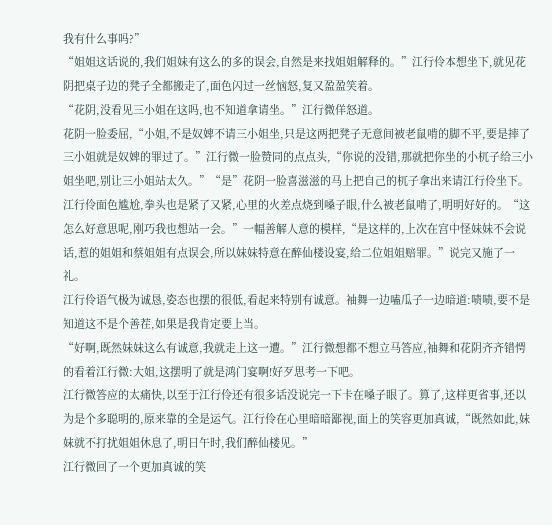我有什么事吗?”
“姐姐这话说的,我们姐妹有这么的多的误会,自然是来找姐姐解释的。”江行伶本想坐下,就见花阴把桌子边的凳子全都搬走了,面色闪过一丝恼怒,复又盈盈笑着。
“花阴,没看见三小姐在这吗,也不知道拿请坐。”江行微佯怒道。
花阴一脸委屈,“小姐,不是奴婢不请三小姐坐,只是这两把凳子无意间被老鼠啃的脚不平,要是摔了三小姐就是奴婢的罪过了。”江行微一脸赞同的点点头,“你说的没错,那就把你坐的小杌子给三小姐坐吧,别让三小姐站太久。”“是”花阴一脸喜滋滋的马上把自己的杌子拿出来请江行伶坐下。
江行伶面色尴尬,拳头也是紧了又紧,心里的火差点烧到嗓子眼,什么被老鼠啃了,明明好好的。“这怎么好意思呢,刚巧我也想站一会。”一幅善解人意的模样,“是这样的,上次在宫中怪妹妹不会说话,惹的姐姐和蔡姐姐有点误会,所以妹妹特意在醉仙楼设宴,给二位姐姐赔罪。”说完又施了一礼。
江行伶语气极为诚恳,姿态也摆的很低,看起来特别有诚意。袖舞一边嗑瓜子一边暗道:啧啧,要不是知道这不是个善茬,如果是我肯定要上当。
“好啊,既然妹妹这么有诚意,我就走上这一遭。”江行微想都不想立马答应,袖舞和花阴齐齐错愕的看着江行微:大姐,这摆明了就是鸿门宴啊!好歹思考一下吧。
江行微答应的太痛快,以至于江行伶还有很多话没说完一下卡在嗓子眼了。算了,这样更省事,还以为是个多聪明的,原来靠的全是运气。江行伶在心里暗暗鄙视,面上的笑容更加真诚,“既然如此,妹妹就不打扰姐姐休息了,明日午时,我们醉仙楼见。”
江行微回了一个更加真诚的笑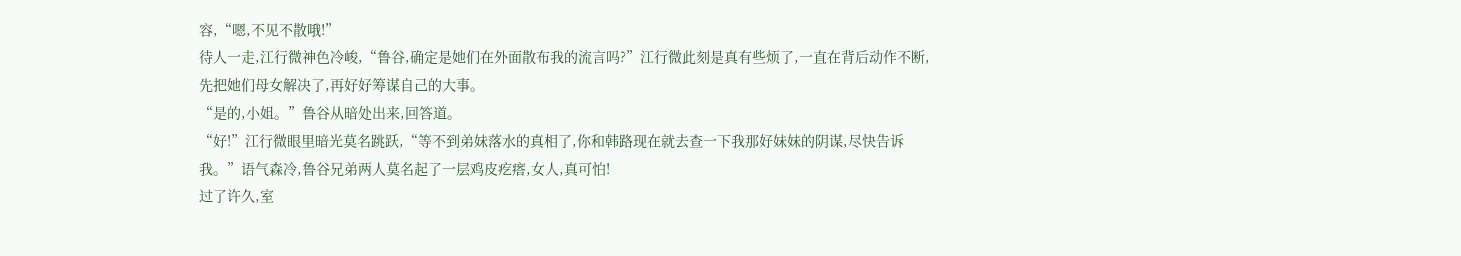容,“嗯,不见不散哦!”
待人一走,江行微神色冷峻,“鲁谷,确定是她们在外面散布我的流言吗?”江行微此刻是真有些烦了,一直在背后动作不断,先把她们母女解决了,再好好筹谋自己的大事。
“是的,小姐。”鲁谷从暗处出来,回答道。
“好!”江行微眼里暗光莫名跳跃,“等不到弟妹落水的真相了,你和韩路现在就去查一下我那好妹妹的阴谋,尽快告诉我。”语气森冷,鲁谷兄弟两人莫名起了一层鸡皮疙瘩,女人,真可怕!
过了许久,室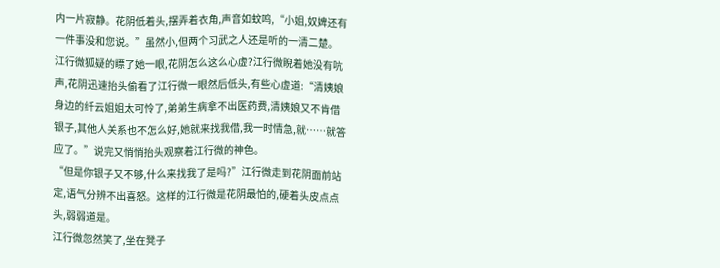内一片寂静。花阴低着头,摆弄着衣角,声音如蚊鸣,“小姐,奴婢还有一件事没和您说。”虽然小,但两个习武之人还是听的一清二楚。
江行微狐疑的瞟了她一眼,花阴怎么这么心虚?江行微睨着她没有吭声,花阴迅速抬头偷看了江行微一眼然后低头,有些心虚道:“清姨娘身边的纤云姐姐太可怜了,弟弟生病拿不出医药费,清姨娘又不肯借银子,其他人关系也不怎么好,她就来找我借,我一时情急,就……就答应了。”说完又悄悄抬头观察着江行微的神色。
“但是你银子又不够,什么来找我了是吗?”江行微走到花阴面前站定,语气分辨不出喜怒。这样的江行微是花阴最怕的,硬着头皮点点头,弱弱道是。
江行微忽然笑了,坐在凳子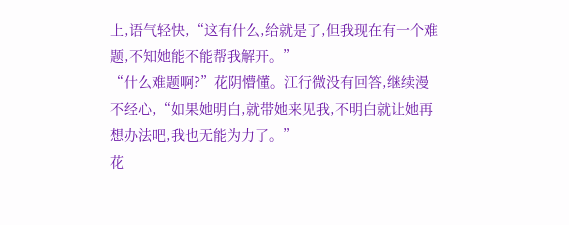上,语气轻快,“这有什么,给就是了,但我现在有一个难题,不知她能不能帮我解开。”
“什么难题啊?”花阴懵懂。江行微没有回答,继续漫不经心,“如果她明白,就带她来见我,不明白就让她再想办法吧,我也无能为力了。”
花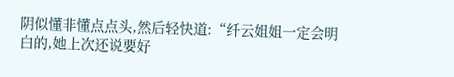阴似懂非懂点点头,然后轻快道:“纤云姐姐一定会明白的,她上次还说要好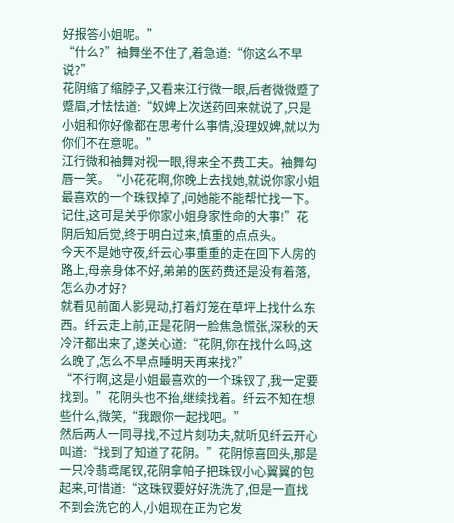好报答小姐呢。”
“什么?”袖舞坐不住了,着急道:“你这么不早说?”
花阴缩了缩脖子,又看来江行微一眼,后者微微蹙了蹙眉,才怯怯道:“奴婢上次送药回来就说了,只是小姐和你好像都在思考什么事情,没理奴婢,就以为你们不在意呢。”
江行微和袖舞对视一眼,得来全不费工夫。袖舞勾唇一笑。“小花花啊,你晚上去找她,就说你家小姐最喜欢的一个珠钗掉了,问她能不能帮忙找一下。记住,这可是关乎你家小姐身家性命的大事!”花阴后知后觉,终于明白过来,慎重的点点头。
今天不是她守夜,纤云心事重重的走在回下人房的路上,母亲身体不好,弟弟的医药费还是没有着落,怎么办才好?
就看见前面人影晃动,打着灯笼在草坪上找什么东西。纤云走上前,正是花阴一脸焦急慌张,深秋的天冷汗都出来了,遂关心道:“花阴,你在找什么吗,这么晚了,怎么不早点睡明天再来找?”
“不行啊,这是小姐最喜欢的一个珠钗了,我一定要找到。”花阴头也不抬,继续找着。纤云不知在想些什么,微笑,“我跟你一起找吧。”
然后两人一同寻找,不过片刻功夫,就听见纤云开心叫道:“找到了知道了花阴。”花阴惊喜回头,那是一只冷翡鸢尾钗,花阴拿帕子把珠钗小心翼翼的包起来,可惜道:“这珠钗要好好洗洗了,但是一直找不到会洗它的人,小姐现在正为它发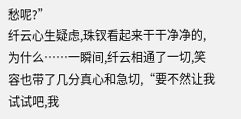愁呢?”
纤云心生疑虑,珠钗看起来干干净净的,为什么……一瞬间,纤云相通了一切,笑容也带了几分真心和急切,“要不然让我试试吧,我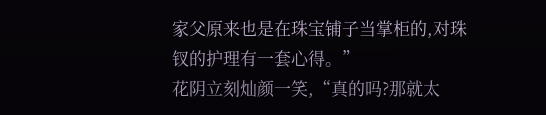家父原来也是在珠宝铺子当掌柜的,对珠钗的护理有一套心得。”
花阴立刻灿颜一笑,“真的吗?那就太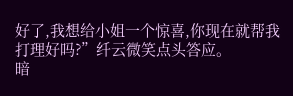好了,我想给小姐一个惊喜,你现在就帮我打理好吗?”纤云微笑点头答应。
暗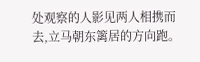处观察的人影见两人相携而去,立马朝东篱居的方向跑。